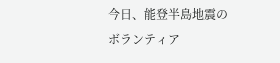今日、能登半島地震のボランティア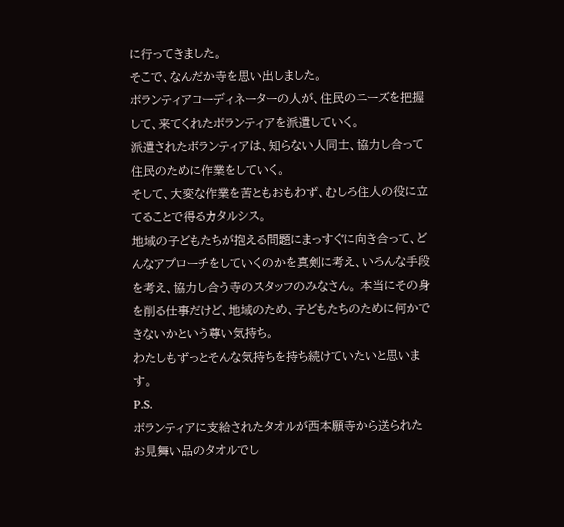に行ってきました。
そこで、なんだか寺を思い出しました。
ボランティアコーディネーターの人が、住民のニーズを把握して、来てくれたボランティアを派遣していく。
派遣されたボランティアは、知らない人同士、協力し合って住民のために作業をしていく。
そして、大変な作業を苦ともおもわず、むしろ住人の役に立てることで得るカタルシス。
地域の子どもたちが抱える問題にまっすぐに向き合って、どんなアプローチをしていくのかを真剣に考え、いろんな手段を考え、協力し合う寺のスタッフのみなさん。 本当にその身を削る仕事だけど、地域のため、子どもたちのために何かできないかという尊い気持ち。
わたしもずっとそんな気持ちを持ち続けていたいと思います。
P.S.
ボランティアに支給されたタオルが西本願寺から送られたお見舞い品のタオルでし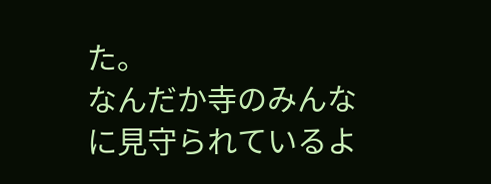た。
なんだか寺のみんなに見守られているよ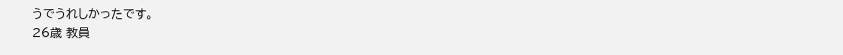うでうれしかったです。
26歳 教員